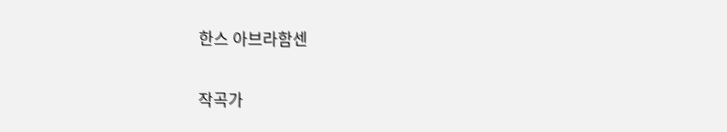한스 아브라함센

작곡가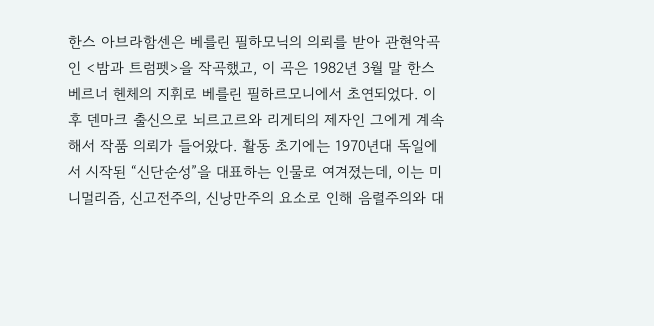한스 아브라함센은 베를린 필하모닉의 의뢰를 받아 관현악곡인 <밤과 트럼펫>을 작곡했고, 이 곡은 1982년 3월 말 한스 베르너 헨체의 지휘로 베를린 필하르모니에서 초연되었다. 이후 덴마크 출신으로 뇌르고르와 리게티의 제자인 그에게 계속해서 작품 의뢰가 들어왔다. 활동 초기에는 1970년대 독일에서 시작된 “신단순성”을 대표하는 인물로 여겨졌는데, 이는 미니멀리즘, 신고전주의, 신낭만주의 요소로 인해 음렬주의와 대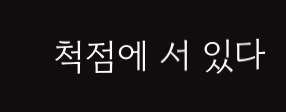척점에 서 있다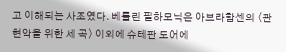고 이해되는 사조였다. 베를린 필하모닉은 아브라함센의 〈관현악을 위한 세 곡〉 이외에 슈테판 도어에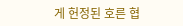게 헌정된 호른 협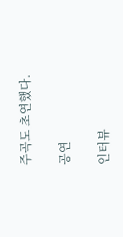주곡도 초연했다.

공연

인터뷰